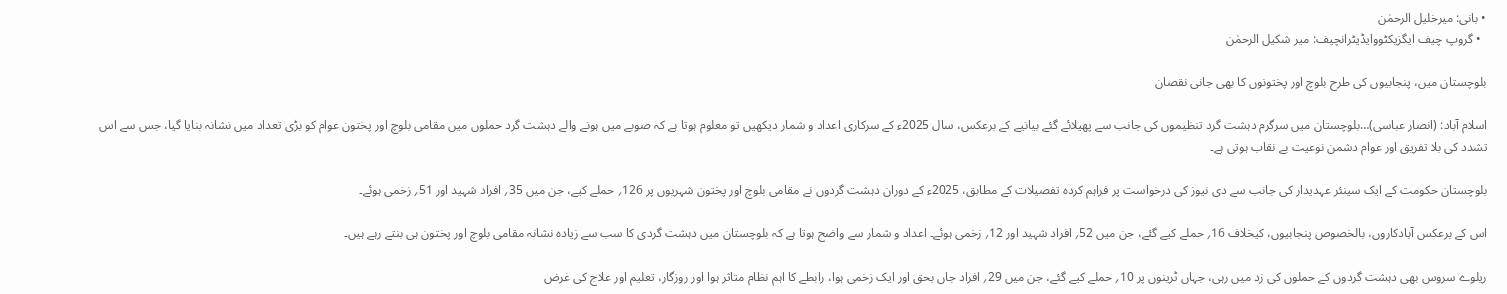• بانی: میرخلیل الرحمٰن
  • گروپ چیف ایگزیکٹووایڈیٹرانچیف: میر شکیل الرحمٰن

بلوچستان میں، پنجابیوں کی طرح بلوچ اور پختونوں کا بھی جانی نقصان

اسلام آباد: (انصار عباسی)…بلوچستان میں سرگرم دہشت گرد تنظیموں کی جانب سے پھیلائے گئے بیانیے کے برعکس، سال 2025ء کے سرکاری اعداد و شمار دیکھیں تو معلوم ہوتا ہے کہ صوبے میں ہونے والے دہشت گرد حملوں میں مقامی بلوچ اور پختون عوام کو بڑی تعداد میں نشانہ بنایا گیا، جس سے اس تشدد کی بلا تفریق اور عوام دشمن نوعیت بے نقاب ہوتی ہے۔

بلوچستان حکومت کے ایک سینئر عہدیدار کی جانب سے دی نیوز کی درخواست پر فراہم کردہ تفصیلات کے مطابق، 2025ء کے دوران دہشت گردوں نے مقامی بلوچ اور پختون شہریوں پر 126؍ حملے کیے، جن میں 35؍ افراد شہید اور 51؍ زخمی ہوئے۔

اس کے برعکس آبادکاروں، بالخصوص پنجابیوں، کیخلاف 16؍ حملے کیے گئے، جن میں 52؍ افراد شہید اور 12؍ زخمی ہوئے۔ اعداد و شمار سے واضح ہوتا ہے کہ بلوچستان میں دہشت گردی کا سب سے زیادہ نشانہ مقامی بلوچ اور پختون ہی بنتے رہے ہیں۔

ریلوے سروس بھی دہشت گردوں کے حملوں کی زد میں رہی، جہاں ٹرینوں پر 10؍ حملے کیے گئے، جن میں 29؍ افراد جاں بحق اور ایک زخمی ہوا، رابطے کا اہم نظام متاثر ہوا اور روزگار، تعلیم اور علاج کی غرض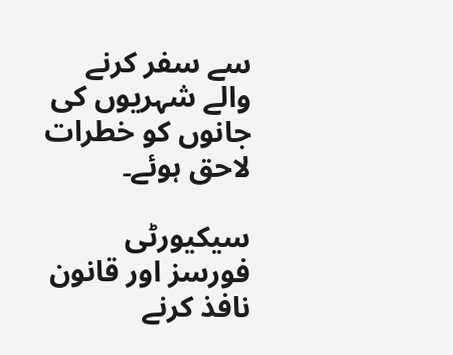سے سفر کرنے والے شہریوں کی جانوں کو خطرات لاحق ہوئے۔

سیکیورٹی فورسز اور قانون نافذ کرنے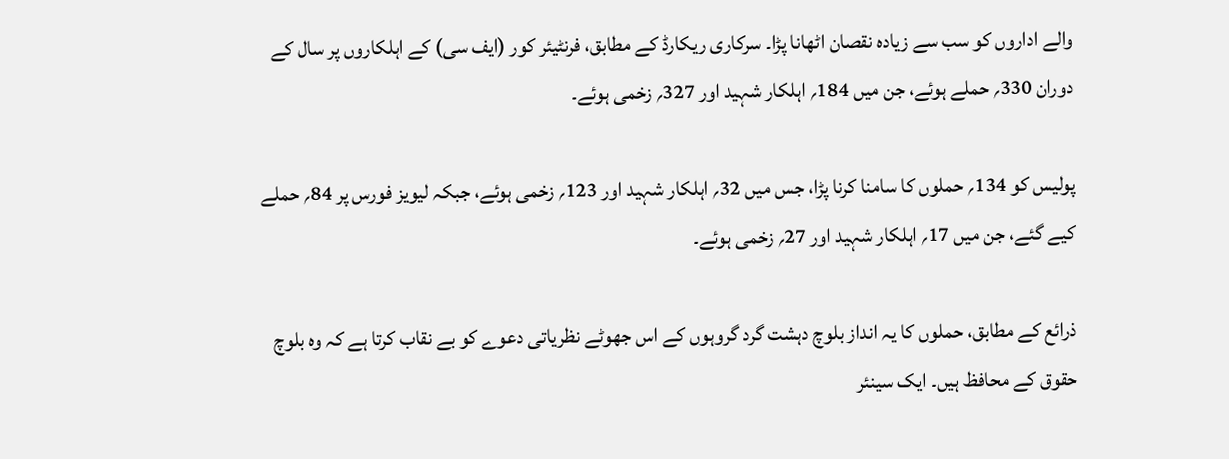والے اداروں کو سب سے زیادہ نقصان اٹھانا پڑا۔ سرکاری ریکارڈ کے مطابق، فرنٹیئر کور (ایف سی) کے اہلکاروں پر سال کے دوران 330؍ حملے ہوئے، جن میں 184؍ اہلکار شہید اور 327؍ زخمی ہوئے۔

پولیس کو 134؍ حملوں کا سامنا کرنا پڑا، جس میں 32؍ اہلکار شہید اور 123؍ زخمی ہوئے، جبکہ لیویز فورس پر 84؍ حملے کیے گئے، جن میں 17؍ اہلکار شہید اور 27؍ زخمی ہوئے۔

ذرائع کے مطابق، حملوں کا یہ انداز بلوچ دہشت گرد گروہوں کے اس جھوٹے نظریاتی دعوے کو بے نقاب کرتا ہے کہ وہ بلوچ حقوق کے محافظ ہیں۔ ایک سینئر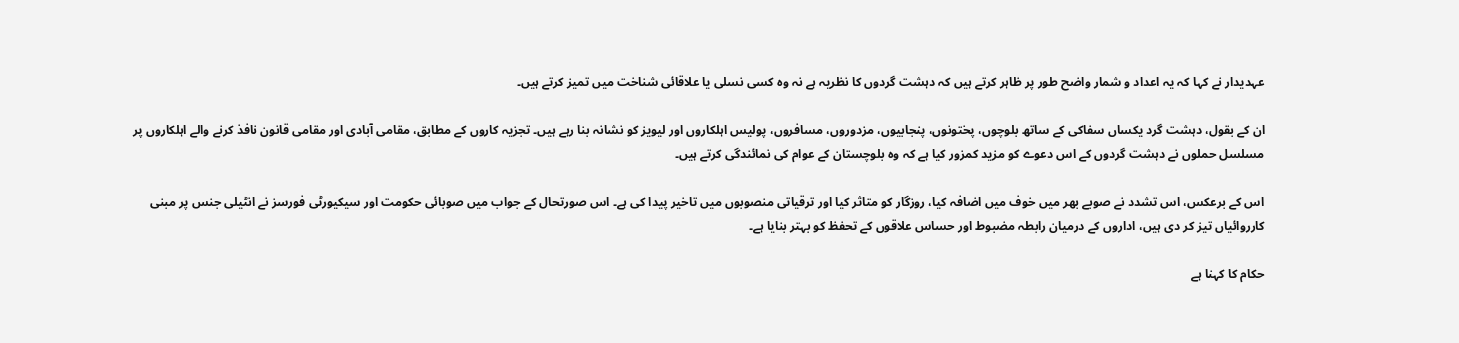عہدیدار نے کہا کہ یہ اعداد و شمار واضح طور پر ظاہر کرتے ہیں کہ دہشت گردوں کا نظریہ ہے نہ وہ کسی نسلی یا علاقائی شناخت میں تمیز کرتے ہیں۔

ان کے بقول، دہشت گرد یکساں سفاکی کے ساتھ بلوچوں، پختونوں، پنجابیوں، مزدوروں، مسافروں، پولیس اہلکاروں اور لیویز کو نشانہ بنا رہے ہیں۔ تجزیہ کاروں کے مطابق، مقامی آبادی اور مقامی قانون نافذ کرنے والے اہلکاروں پر مسلسل حملوں نے دہشت گردوں کے اس دعوے کو مزید کمزور کیا ہے کہ وہ بلوچستان کے عوام کی نمائندگی کرتے ہیں۔

اس کے برعکس، اس تشدد نے صوبے بھر میں خوف میں اضافہ کیا، روزگار کو متاثر کیا اور ترقیاتی منصوبوں میں تاخیر پیدا کی ہے۔ اس صورتحال کے جواب میں صوبائی حکومت اور سیکیورٹی فورسز نے انٹیلی جنس پر مبنی کارروائیاں تیز کر دی ہیں، اداروں کے درمیان رابطہ مضبوط اور حساس علاقوں کے تحفظ کو بہتر بنایا ہے۔

حکام کا کہنا ہے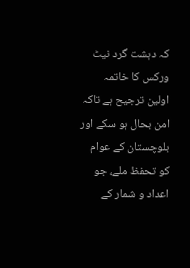کہ دہشت گرد نیٹ ورکس کا خاتمہ اولین ترجیح ہے تاکہ امن بحال ہو سکے اور بلوچستان کے عوام کو تحفظ ملے، جو اعداد و شمار کے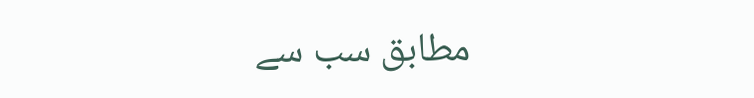مطابق سب سے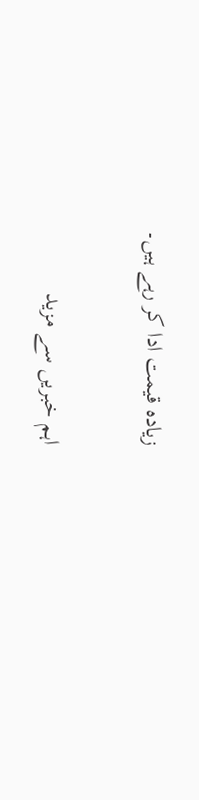زیادہ قیمت ادا کر رہے ہیں۔

اہم خبریں سے مزید